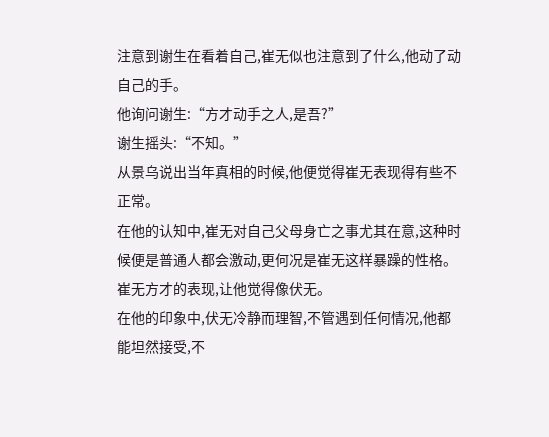注意到谢生在看着自己,崔无似也注意到了什么,他动了动自己的手。
他询问谢生:“方才动手之人,是吾?”
谢生摇头:“不知。”
从景乌说出当年真相的时候,他便觉得崔无表现得有些不正常。
在他的认知中,崔无对自己父母身亡之事尤其在意,这种时候便是普通人都会激动,更何况是崔无这样暴躁的性格。
崔无方才的表现,让他觉得像伏无。
在他的印象中,伏无冷静而理智,不管遇到任何情况,他都能坦然接受,不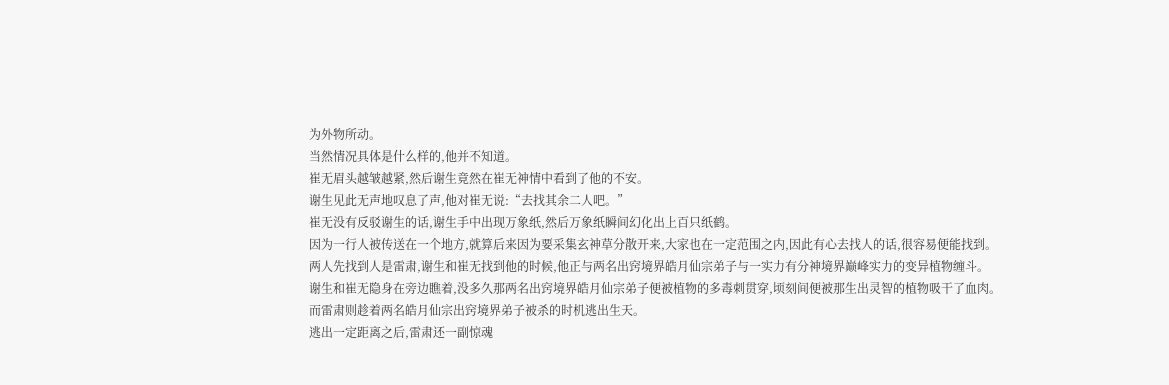为外物所动。
当然情况具体是什么样的,他并不知道。
崔无眉头越皱越紧,然后谢生竟然在崔无神情中看到了他的不安。
谢生见此无声地叹息了声,他对崔无说:“去找其余二人吧。”
崔无没有反驳谢生的话,谢生手中出现万象纸,然后万象纸瞬间幻化出上百只纸鹤。
因为一行人被传送在一个地方,就算后来因为要采集玄神草分散开来,大家也在一定范围之内,因此有心去找人的话,很容易便能找到。
两人先找到人是雷肃,谢生和崔无找到他的时候,他正与两名出窍境界皓月仙宗弟子与一实力有分神境界巅峰实力的变异植物缠斗。
谢生和崔无隐身在旁边瞧着,没多久那两名出窍境界皓月仙宗弟子便被植物的多毒刺贯穿,顷刻间便被那生出灵智的植物吸干了血肉。
而雷肃则趁着两名皓月仙宗出窍境界弟子被杀的时机逃出生天。
逃出一定距离之后,雷肃还一副惊魂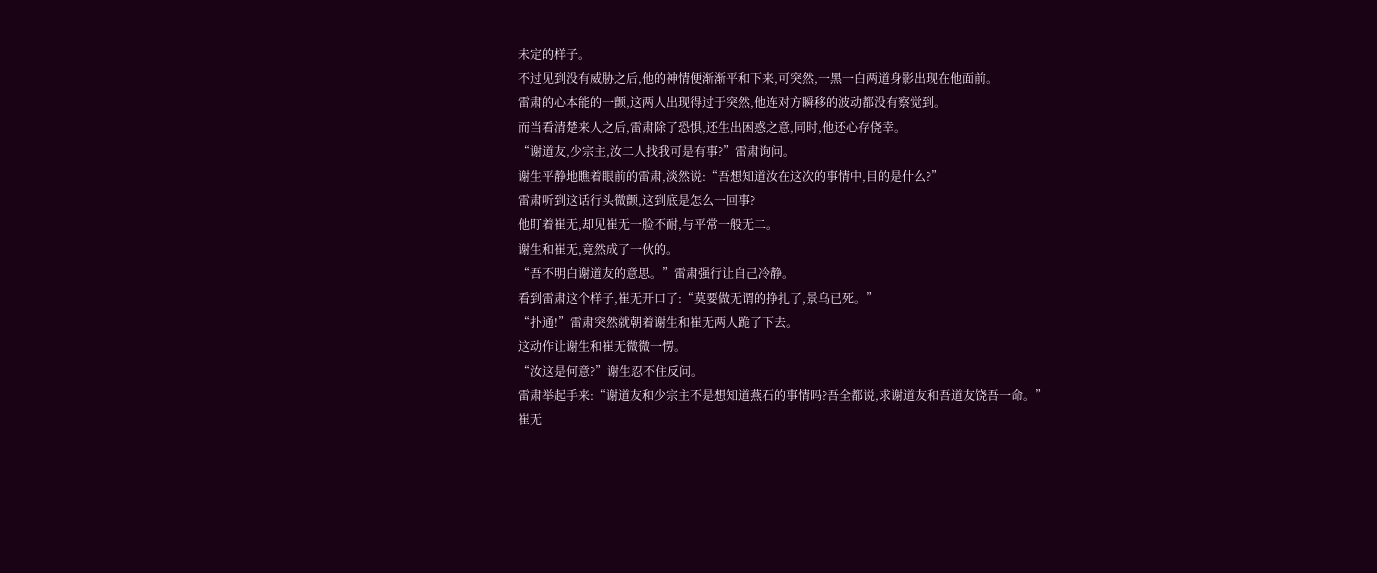未定的样子。
不过见到没有威胁之后,他的神情便渐渐平和下来,可突然,一黑一白两道身影出现在他面前。
雷肃的心本能的一颤,这两人出现得过于突然,他连对方瞬移的波动都没有察觉到。
而当看清楚来人之后,雷肃除了恐惧,还生出困惑之意,同时,他还心存侥幸。
“谢道友,少宗主,汝二人找我可是有事?”雷肃询问。
谢生平静地瞧着眼前的雷肃,淡然说:“吾想知道汝在这次的事情中,目的是什么?”
雷肃听到这话行头微颤,这到底是怎么一回事?
他盯着崔无,却见崔无一脸不耐,与平常一般无二。
谢生和崔无,竟然成了一伙的。
“吾不明白谢道友的意思。”雷肃强行让自己冷静。
看到雷肃这个样子,崔无开口了:“莫要做无谓的挣扎了,景乌已死。”
“扑通!”雷肃突然就朝着谢生和崔无两人跪了下去。
这动作让谢生和崔无微微一愣。
“汝这是何意?”谢生忍不住反问。
雷肃举起手来:“谢道友和少宗主不是想知道燕石的事情吗?吾全都说,求谢道友和吾道友饶吾一命。”
崔无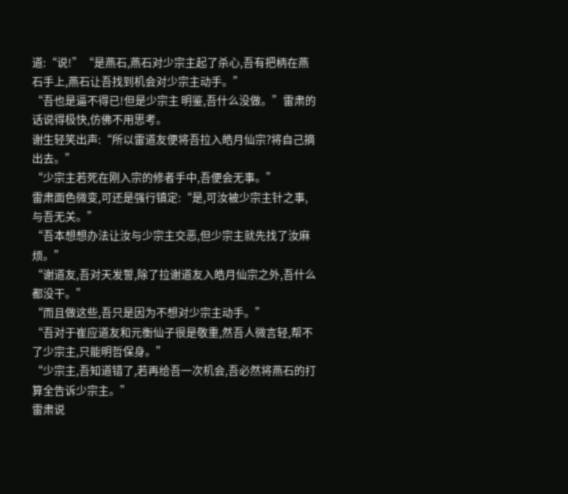道:“说!”“是燕石,燕石对少宗主起了杀心,吾有把柄在燕石手上,燕石让吾找到机会对少宗主动手。”
“吾也是逼不得已!但是少宗主 明鉴,吾什么没做。”雷肃的话说得极快,仿佛不用思考。
谢生轻笑出声:“所以雷道友便将吾拉入皓月仙宗?将自己摘出去。”
“少宗主若死在刚入宗的修者手中,吾便会无事。”
雷肃面色微变,可还是强行镇定:“是,可汝被少宗主针之事,与吾无关。”
“吾本想想办法让汝与少宗主交恶,但少宗主就先找了汝麻烦。”
“谢道友,吾对天发誓,除了拉谢道友入皓月仙宗之外,吾什么都没干。”
“而且做这些,吾只是因为不想对少宗主动手。”
“吾对于崔应道友和元衡仙子很是敬重,然吾人微言轻,帮不了少宗主,只能明哲保身。”
“少宗主,吾知道错了,若再给吾一次机会,吾必然将燕石的打算全告诉少宗主。”
雷肃说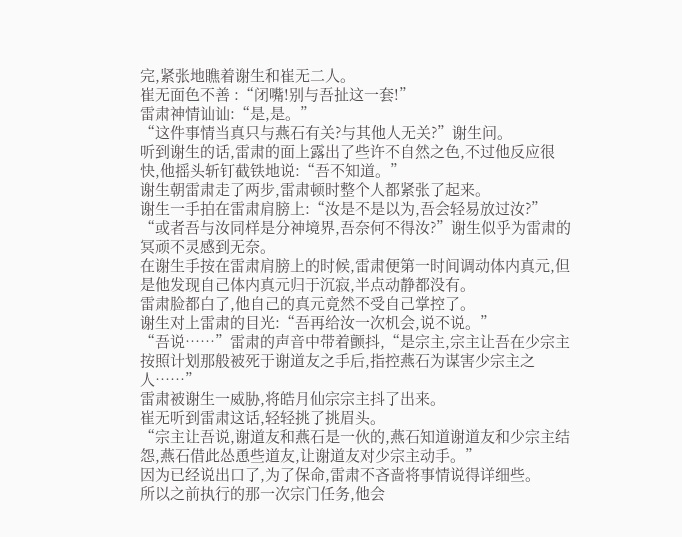完,紧张地瞧着谢生和崔无二人。
崔无面色不善 :“闭嘴!别与吾扯这一套!”
雷肃神情讪讪:“是,是。”
“这件事情当真只与燕石有关?与其他人无关?”谢生问。
听到谢生的话,雷肃的面上露出了些许不自然之色,不过他反应很快,他摇头斩钉截铁地说:“吾不知道。”
谢生朝雷肃走了两步,雷肃顿时整个人都紧张了起来。
谢生一手拍在雷肃肩膀上:“汝是不是以为,吾会轻易放过汝?”
“或者吾与汝同样是分神境界,吾奈何不得汝?”谢生似乎为雷肃的冥顽不灵感到无奈。
在谢生手按在雷肃肩膀上的时候,雷肃便第一时间调动体内真元,但是他发现自己体内真元归于沉寂,半点动静都没有。
雷肃脸都白了,他自己的真元竟然不受自己掌控了。
谢生对上雷肃的目光:“吾再给汝一次机会,说不说。”
“吾说……”雷肃的声音中带着颤抖,“是宗主,宗主让吾在少宗主按照计划那般被死于谢道友之手后,指控燕石为谋害少宗主之人……”
雷肃被谢生一威胁,将皓月仙宗宗主抖了出来。
崔无听到雷肃这话,轻轻挑了挑眉头。
“宗主让吾说,谢道友和燕石是一伙的,燕石知道谢道友和少宗主结怨,燕石借此怂恿些道友,让谢道友对少宗主动手。”
因为已经说出口了,为了保命,雷肃不吝啬将事情说得详细些。
所以之前执行的那一次宗门任务,他会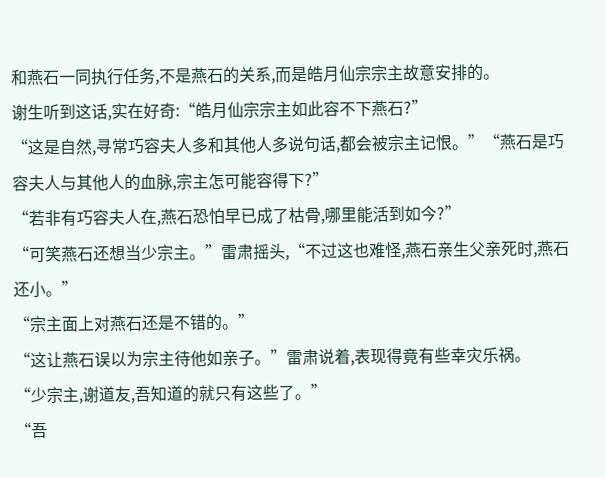和燕石一同执行任务,不是燕石的关系,而是皓月仙宗宗主故意安排的。
谢生听到这话,实在好奇:“皓月仙宗宗主如此容不下燕石?”
“这是自然,寻常巧容夫人多和其他人多说句话,都会被宗主记恨。”“燕石是巧容夫人与其他人的血脉,宗主怎可能容得下?”
“若非有巧容夫人在,燕石恐怕早已成了枯骨,哪里能活到如今?”
“可笑燕石还想当少宗主。”雷肃摇头,“不过这也难怪,燕石亲生父亲死时,燕石还小。”
“宗主面上对燕石还是不错的。”
“这让燕石误以为宗主待他如亲子。”雷肃说着,表现得竟有些幸灾乐祸。
“少宗主,谢道友,吾知道的就只有这些了。”
“吾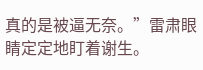真的是被逼无奈。”雷肃眼睛定定地盯着谢生。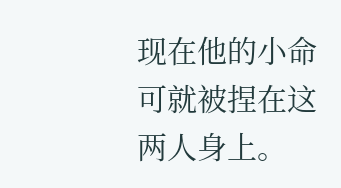现在他的小命可就被捏在这两人身上。